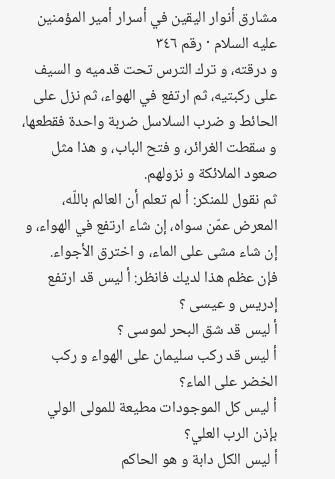مشارق أنوار اليقين في أسرار أمير المؤمنين عليه السلام · رقم ٣٤٦
و درقته، و ترك الترس تحت قدميه و السيف على ركبتيه، ثم ارتفع في الهواء، ثم نزل على الحائط و ضرب السلاسل ضربة واحدة فقطعها، و سقطت الغرائر، و فتح الباب، و هذا مثل صعود الملائكة و نزولهم.
ثم نقول للمنكر: أ لم تعلم أن العالم باللّه، المعرض عمّن سواه، إن شاء ارتفع في الهواء، و إن شاء مشى على الماء، و اخترق الأجواء.
فإن عظم هذا لديك فانظر: أ ليس قد ارتفع إدريس و عيسى ؟
أ ليس قد شق البحر لموسى ؟
أ ليس قد ركب سليمان على الهواء و ركب الخضر على الماء؟
أ ليس كل الموجودات مطيعة للمولى الولي بإذن الرب العلي؟
أ ليس الكل دابة و هو الحاكم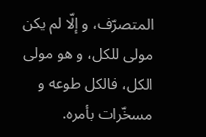المتصرّف، و إلّا لم يكن مولى للكل، و هو مولى الكل، فالكل طوعه و مسخّرات بأمره.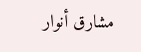مشارق أنوار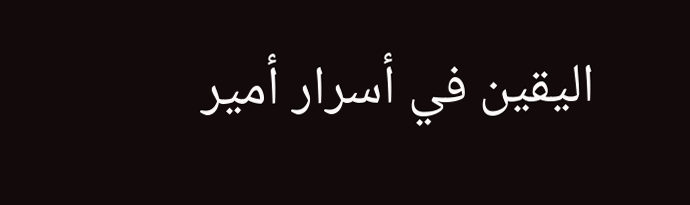اليقين في أسرار أمير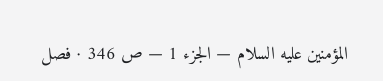المؤمنين عليه السلام — الجزء 1 — ص 346 · فصل